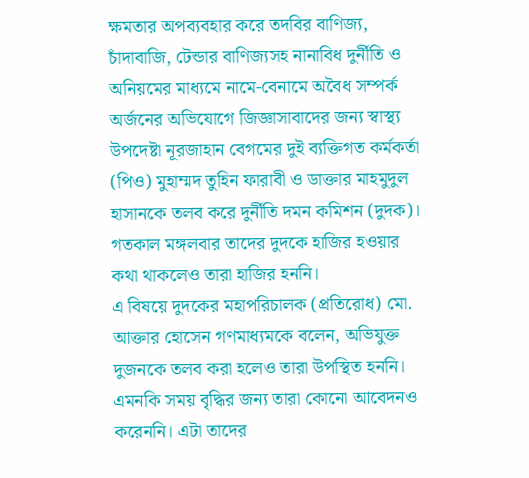ক্ষমতার অপব্যবহার করে তদবির বাণিজ্য, চাঁদাবাজি, টেন্ডার বাণিজ্যসহ নানাবিধ দুর্নীতি ও অনিয়মের মাধ্যমে নামে-বেনামে অবৈধ সম্পর্ক অর্জনের অভিযোগে জিজ্ঞাসাবাদের জন্য স্বাস্থ্য উপদেষ্টা নূরজাহান বেগমের দুই ব্যক্তিগত কর্মকর্তা (পিও) মুহাম্মদ তুহিন ফারাবী ও ডাক্তার মাহমুদুল হাসানকে তলব করে দুর্নীতি দমন কমিশন (দুদক)। গতকাল মঙ্গলবার তাদের দুদকে হাজির হওয়ার কথা থাকলেও তারা হাজির হননি।
এ বিষয়ে দুদকের মহাপরিচালক (প্রতিরোধ) মো. আক্তার হোসেন গণমাধ্যমকে বলেন, অভিযুক্ত দুজনকে তলব করা হলেও তারা উপস্থিত হননি। এমনকি সময় বৃদ্ধির জন্য তারা কোনো আবেদনও করেননি। এটা তাদের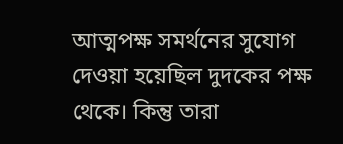আত্মপক্ষ সমর্থনের সুযোগ দেওয়া হয়েছিল দুদকের পক্ষ থেকে। কিন্তু তারা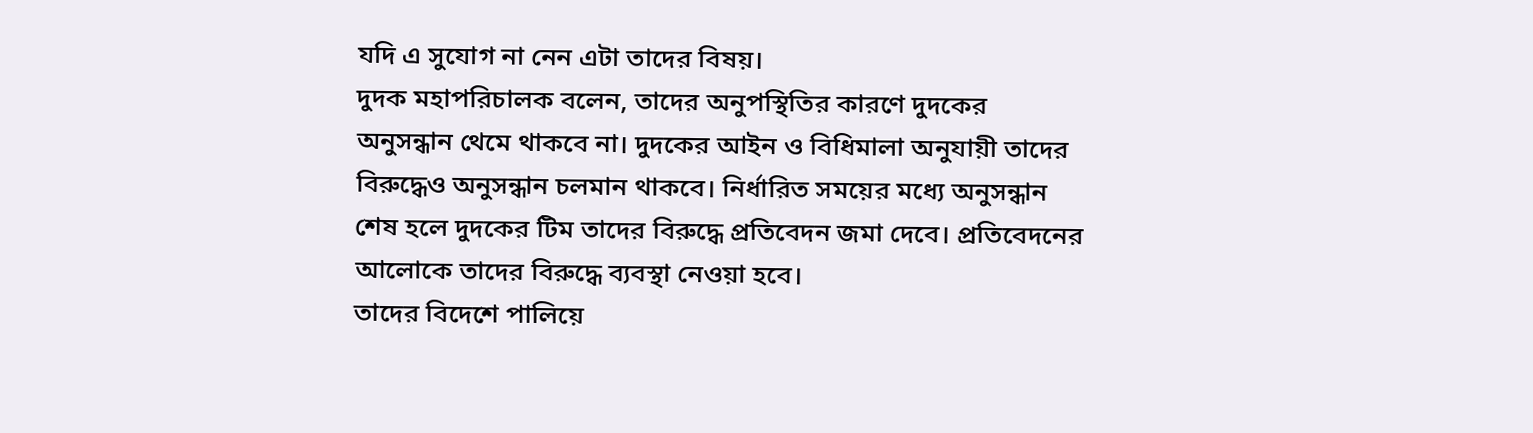যদি এ সুযোগ না নেন এটা তাদের বিষয়।
দুদক মহাপরিচালক বলেন, তাদের অনুপস্থিতির কারণে দুদকের অনুসন্ধান থেমে থাকবে না। দুদকের আইন ও বিধিমালা অনুযায়ী তাদের বিরুদ্ধেও অনুসন্ধান চলমান থাকবে। নির্ধারিত সময়ের মধ্যে অনুসন্ধান শেষ হলে দুদকের টিম তাদের বিরুদ্ধে প্রতিবেদন জমা দেবে। প্রতিবেদনের আলোকে তাদের বিরুদ্ধে ব্যবস্থা নেওয়া হবে।
তাদের বিদেশে পালিয়ে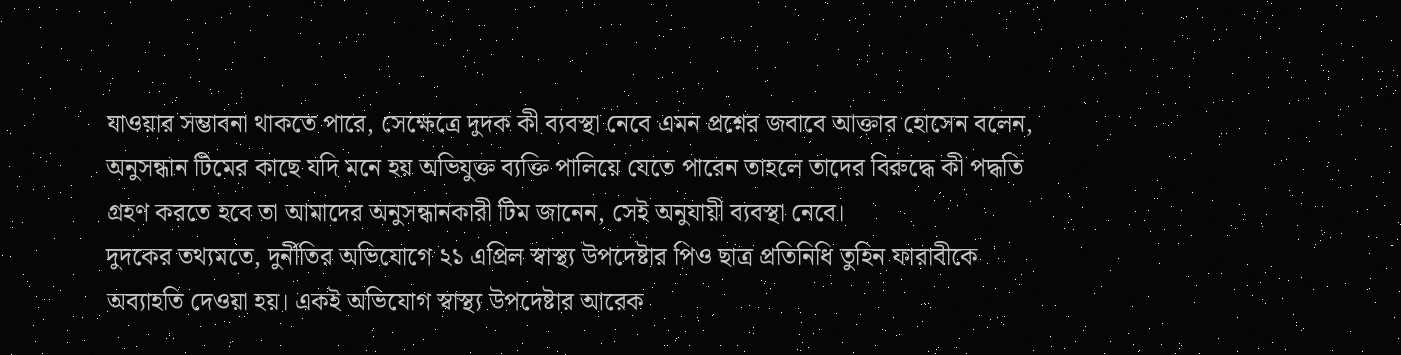যাওয়ার সম্ভাবনা থাকতে পারে, সেক্ষেত্রে দুদক কী ব্যবস্থা নেবে এমন প্রশ্নের জবাবে আক্তার হোসেন বলেন, অনুসন্ধান টিমের কাছে যদি মনে হয় অভিযুক্ত ব্যক্তি পালিয়ে যেতে পারেন তাহলে তাদের বিরুদ্ধে কী পদ্ধতি গ্রহণ করতে হবে তা আমাদের অনুসন্ধানকারী টিম জানেন, সেই অনুযায়ী ব্যবস্থা নেবে।
দুদকের তথ্যমতে, দুর্নীতির অভিযোগে ২১ এপ্রিল স্বাস্থ্য উপদেষ্টার পিও ছাত্র প্রতিনিধি তুহিন ফারাবীকে অব্যাহতি দেওয়া হয়। একই অভিযোগ স্বাস্থ্য উপদেষ্টার আরেক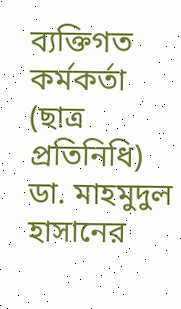ব্যক্তিগত কর্মকর্তা (ছাত্র প্রতিনিধি) ডা. মাহমুদুল হাসানের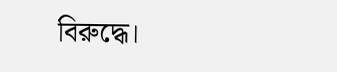বিরুদ্ধে।